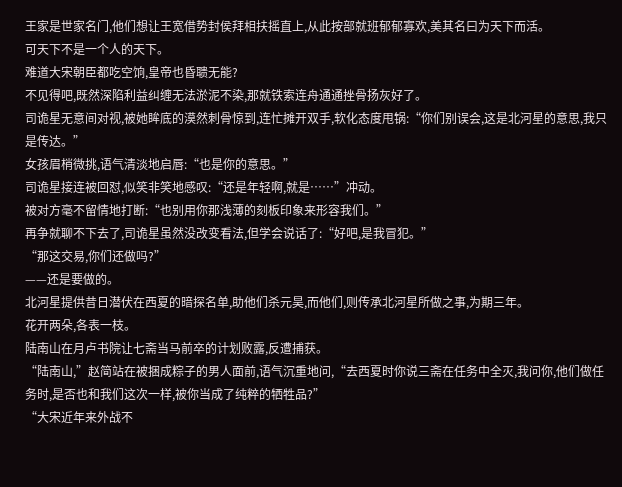王家是世家名门,他们想让王宽借势封侯拜相扶摇直上,从此按部就班郁郁寡欢,美其名曰为天下而活。
可天下不是一个人的天下。
难道大宋朝臣都吃空饷,皇帝也昏聩无能?
不见得吧,既然深陷利益纠缠无法淤泥不染,那就铁索连舟通通挫骨扬灰好了。
司诡星无意间对视,被她眸底的漠然刺骨惊到,连忙摊开双手,软化态度甩锅:“你们别误会,这是北河星的意思,我只是传达。”
女孩眉梢微挑,语气清淡地启唇:“也是你的意思。”
司诡星接连被回怼,似笑非笑地感叹:“还是年轻啊,就是……”冲动。
被对方毫不留情地打断:“也别用你那浅薄的刻板印象来形容我们。”
再争就聊不下去了,司诡星虽然没改变看法,但学会说话了:“好吧,是我冒犯。”
“那这交易,你们还做吗?”
——还是要做的。
北河星提供昔日潜伏在西夏的暗探名单,助他们杀元昊,而他们,则传承北河星所做之事,为期三年。
花开两朵,各表一枝。
陆南山在月卢书院让七斋当马前卒的计划败露,反遭捕获。
“陆南山,”赵简站在被捆成粽子的男人面前,语气沉重地问,“去西夏时你说三斋在任务中全灭,我问你,他们做任务时,是否也和我们这次一样,被你当成了纯粹的牺牲品?”
“大宋近年来外战不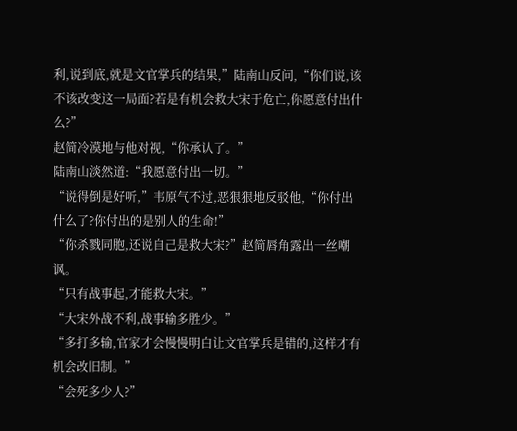利,说到底,就是文官掌兵的结果,”陆南山反问,“你们说,该不该改变这一局面?若是有机会救大宋于危亡,你愿意付出什么?”
赵简冷漠地与他对视,“你承认了。”
陆南山淡然道:“我愿意付出一切。”
“说得倒是好听,”韦原气不过,恶狠狠地反驳他,“你付出什么了?你付出的是别人的生命!”
“你杀戮同胞,还说自己是救大宋?”赵简唇角露出一丝嘲讽。
“只有战事起,才能救大宋。”
“大宋外战不利,战事输多胜少。”
“多打多输,官家才会慢慢明白让文官掌兵是错的,这样才有机会改旧制。”
“会死多少人?”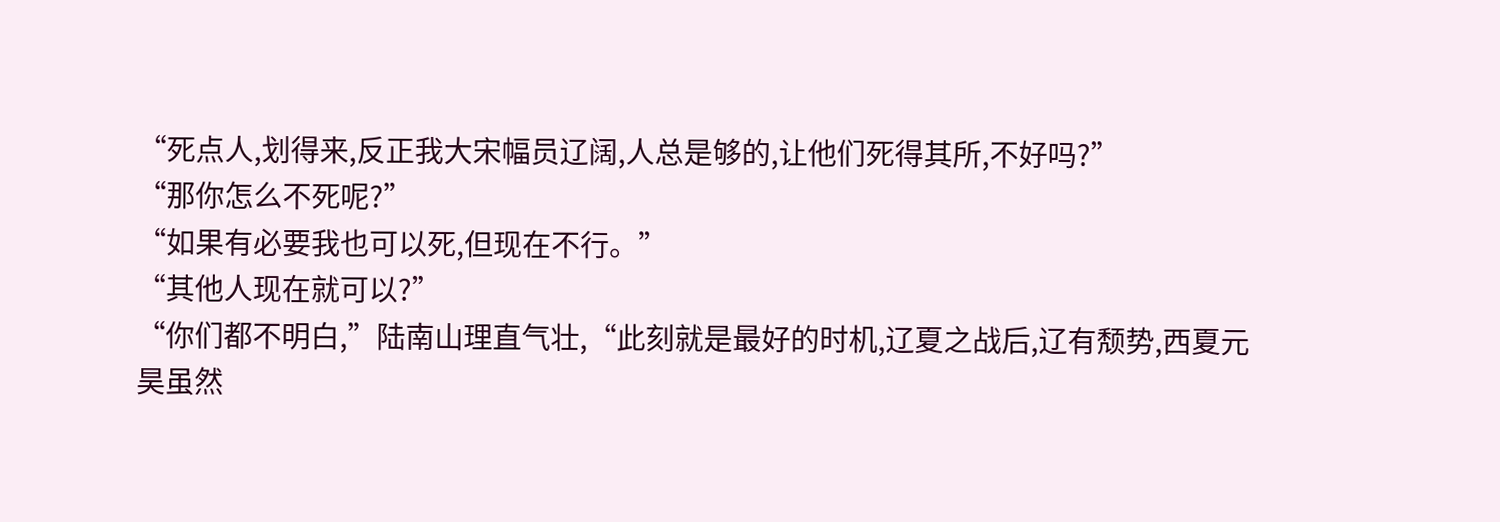“死点人,划得来,反正我大宋幅员辽阔,人总是够的,让他们死得其所,不好吗?”
“那你怎么不死呢?”
“如果有必要我也可以死,但现在不行。”
“其他人现在就可以?”
“你们都不明白,”陆南山理直气壮,“此刻就是最好的时机,辽夏之战后,辽有颓势,西夏元昊虽然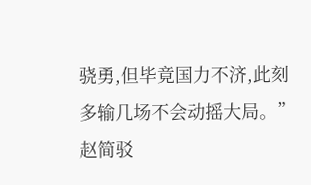骁勇,但毕竟国力不济,此刻多输几场不会动摇大局。”
赵简驳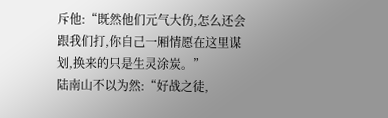斥他:“既然他们元气大伤,怎么还会跟我们打,你自己一厢情愿在这里谋划,换来的只是生灵涂炭。”
陆南山不以为然:“好战之徒,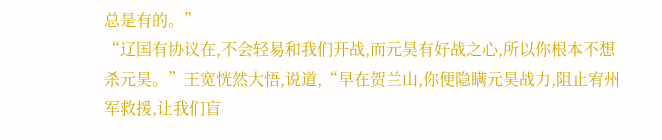总是有的。”
“辽国有协议在,不会轻易和我们开战,而元昊有好战之心,所以你根本不想杀元昊。”王宽恍然大悟,说道,“早在贺兰山,你便隐瞒元昊战力,阻止宥州军救援,让我们盲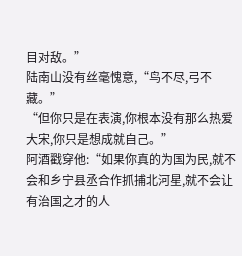目对敌。”
陆南山没有丝毫愧意,“鸟不尽,弓不藏。”
“但你只是在表演,你根本没有那么热爱大宋,你只是想成就自己。”
阿酒戳穿他:“如果你真的为国为民,就不会和乡宁县丞合作抓捕北河星,就不会让有治国之才的人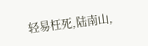轻易枉死,陆南山,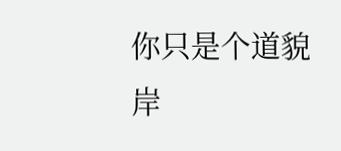你只是个道貌岸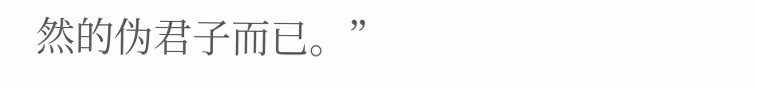然的伪君子而已。”